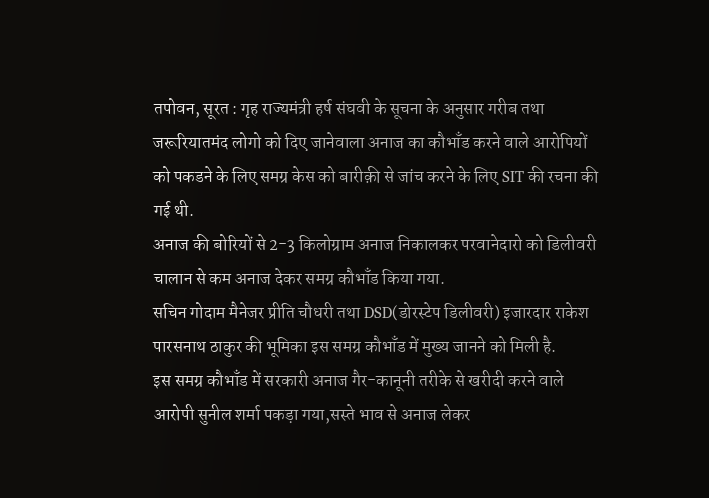तपोवन, सूरत : गृह राज्यमंत्री हर्ष संघवी के सूचना के अनुसार गरीब तथा जरूरियातमंद लोगो को दिए जानेवाला अनाज का कौभाँड करने वाले आरोपियों को पकडने के लिए समग्र केस को बारीक़ी से जांच करने के लिए SIT की रचना की गई थी.
अनाज की बोरियों से 2-3 किलोग्राम अनाज निकालकर परवानेदारो को डिलीवरी चालान से कम अनाज देकर समग्र कौभाँड किया गया.
सचिन गोदाम मैनेजर प्रीति चौधरी तथा DSD(डोरस्टेप डिलीवरी) इजारदार राकेश पारसनाथ ठाकुर की भूमिका इस समग्र कौभाँड में मुख्य जानने को मिली है.
इस समग्र कौभाँड में सरकारी अनाज गैर-कानूनी तरीके से खरीदी करने वाले आरोपी सुनील शर्मा पकड़ा गया,सस्ते भाव से अनाज लेकर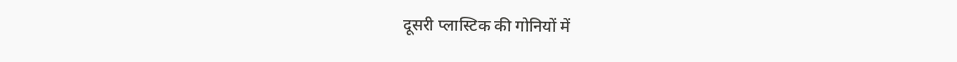दूसरी प्लास्टिक की गोनियों में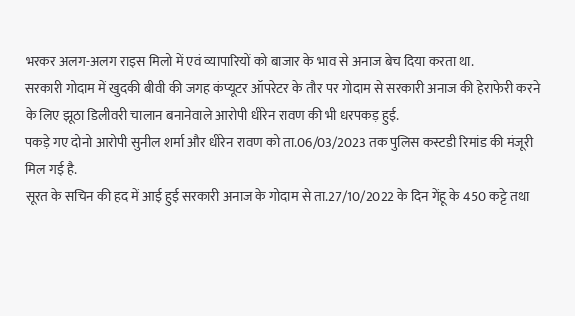भरकर अलग-अलग राइस मिलो में एवं व्यापारियों को बाजार के भाव से अनाज बेच दिया करता था.
सरकारी गोदाम में खुदकी बीवी की जगह कंप्यूटर ऑपरेटर के तौर पर गोदाम से सरकारी अनाज की हेराफेरी करने के लिए झूठा डिलीवरी चालान बनानेवाले आरोपी धीरेन रावण की भी धरपकड़ हुई.
पकड़े गए दोनो आरोपी सुनील शर्मा और धीरेन रावण को ता.06/03/2023 तक पुलिस कस्टडी रिमांड की मंजूरी मिल गई है.
सूरत के सचिन की हद में आई हुई सरकारी अनाज के गोदाम से ता.27/10/2022 के दिन गेंहू के 450 कट्टे तथा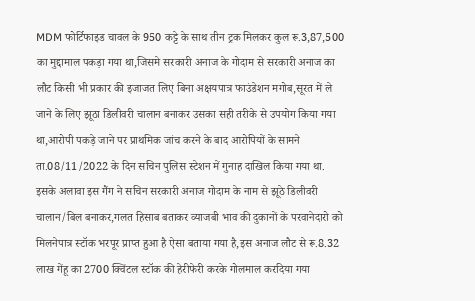MDM फोर्टिफाइड चावल के 950 कट्टे के साथ तीन ट्रक मिलकर कुल रू.3,87,500 का मुद्दामाल पकड़ा गया था,जिसमे सरकारी अनाज के गोदाम से सरकारी अनाज का लौट किसी भी प्रकार की इजाजत लिए बिना अक्षयपात्र फाउंडेशन मगोब,सूरत में ले जाने के लिए झूठा डिलीवरी चालान बनाकर उसका सही तरीके से उपयोग किया गया था,आरोपी पकड़े जाने पर प्राथमिक जांच करने के बाद आरोपियों के सामने ता.08/11/2022 के दिन सचिन पुलिस स्टेशन में गुनाह दाखिल किया गया था.
इसके अलावा इस गैंग ने सचिन सरकारी अनाज गोदाम के नाम से झूठे डिलीवरी चालान/बिल बनाकर,गलत हिसाब बताकर व्याजबी भाव की दुकानों के परवानेदारो को मिलनेपात्र स्टॉक भरपूर प्राप्त हुआ है ऐसा बताया गया है,इस अनाज लौट से रू.8.32 लाख गेंहू का 2700 क्विंटल स्टॉक की हेरीफेरी करके गोलमाल करदिया गया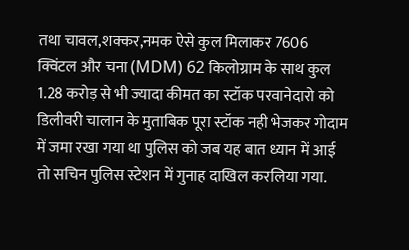तथा चावल,शक्कर,नमक ऐसे कुल मिलाकर 7606 क्विंटल और चना (MDM) 62 किलोग्राम के साथ कुल 1.28 करोड़ से भी ज्यादा कीमत का स्टॉक परवानेदारो को डिलीवरी चालान के मुताबिक पूरा स्टॉक नही भेजकर गोदाम में जमा रखा गया था पुलिस को जब यह बात ध्यान में आई तो सचिन पुलिस स्टेशन में गुनाह दाखिल करलिया गया.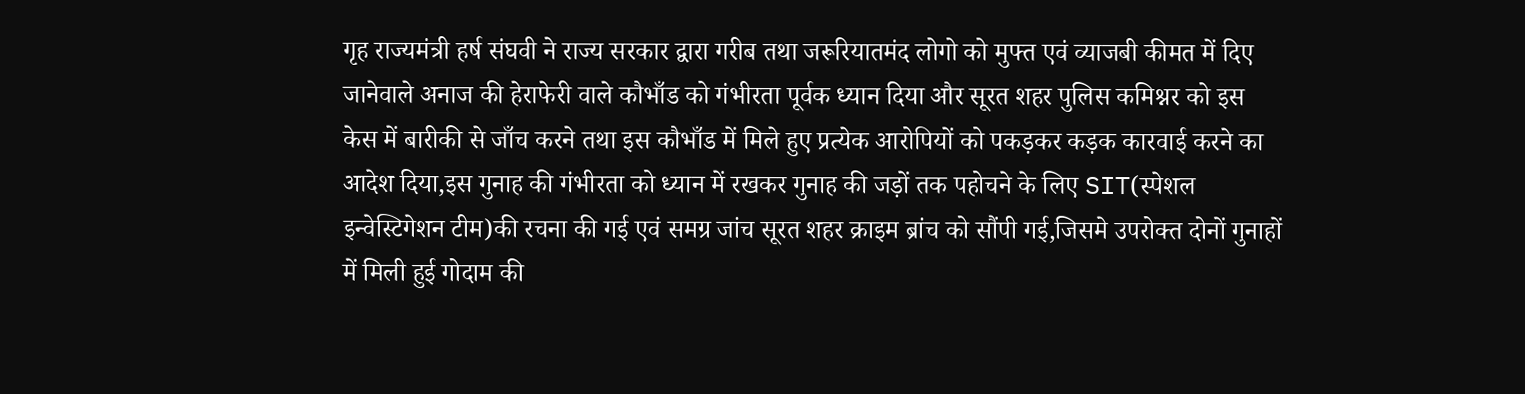गृह राज्यमंत्री हर्ष संघवी ने राज्य सरकार द्वारा गरीब तथा जरूरियातमंद लोगो को मुफ्त एवं व्याजबी कीमत में दिए जानेवाले अनाज की हेराफेरी वाले कौभाँड को गंभीरता पूर्वक ध्यान दिया और सूरत शहर पुलिस कमिश्नर को इस केस में बारीकी से जाँच करने तथा इस कौभाँड में मिले हुए प्रत्येक आरोपियों को पकड़कर कड़क कारवाई करने का आदेश दिया,इस गुनाह की गंभीरता को ध्यान में रखकर गुनाह की जड़ों तक पहोचने के लिए SIT(स्पेशल इन्वेस्टिगेशन टीम)की रचना की गई एवं समग्र जांच सूरत शहर क्राइम ब्रांच को सौंपी गई,जिसमे उपरोक्त दोनों गुनाहों में मिली हुई गोदाम की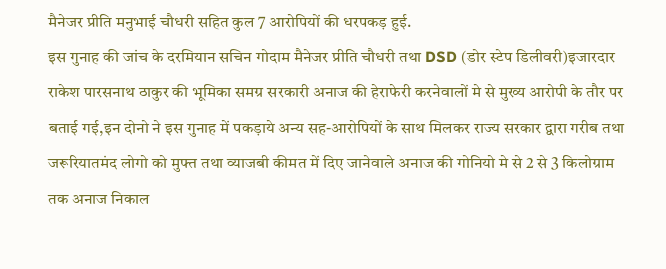मैनेजर प्रीति मनुभाई चौधरी सहित कुल 7 आरोपियों की धरपकड़ हुई.
इस गुनाह की जांच के दरमियान सचिन गोदाम मैनेजर प्रीति चौधरी तथा DSD (डोर स्टेप डिलीवरी)इजारदार राकेश पारसनाथ ठाकुर की भूमिका समग्र सरकारी अनाज की हेराफेरी करनेवालों मे से मुख्य आरोपी के तौर पर बताई गई,इन दोनो ने इस गुनाह में पकड़ाये अन्य सह-आरोपियों के साथ मिलकर राज्य सरकार द्वारा गरीब तथा जरूरियातमंद लोगो को मुफ्त तथा व्याजबी कीमत में दिए जानेवाले अनाज की गोनियो मे से 2 से 3 किलोग्राम तक अनाज निकाल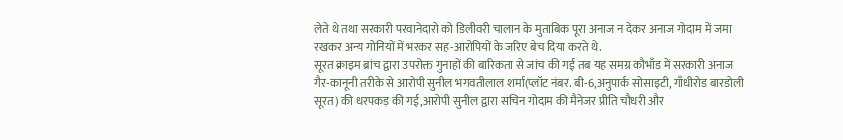लेते थे तथा सरकारी परवानेदारो को डिलीवरी चालान के मुताबिक पूरा अनाज न देकर अनाज गोदाम में जमा रखकर अन्य गोनियों में भरकर सह-आरोपियों के जरिए बेच दिया करते थे.
सूरत क्राइम ब्रांच द्वारा उपरोक्त गुनाहों की बारिकता से जांच की गई तब यह समग्र कौभाँड में सरकारी अनाज गैर-कानूनी तरीके से आरोपी सुनील भगवतीलाल शर्मा(प्लॉट नंबर. बी-6,अनुपार्क सोसाइटी, गाँधीरोड बारडोली सूरत) की धरपकड़ की गई,आरोपी सुनील द्वारा सचिन गोदाम की मैनेजर प्रीति चौधरी और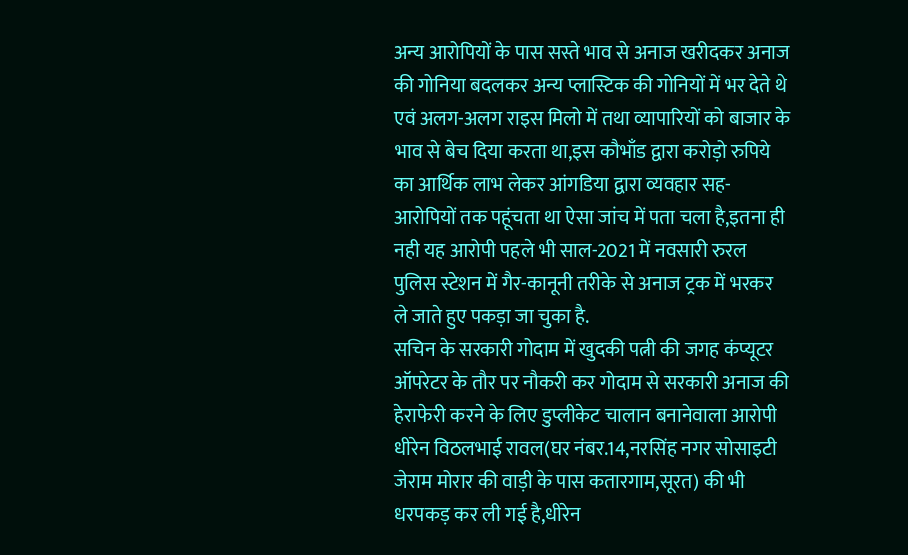अन्य आरोपियों के पास सस्ते भाव से अनाज खरीदकर अनाज की गोनिया बदलकर अन्य प्लास्टिक की गोनियों में भर देते थे एवं अलग-अलग राइस मिलो में तथा व्यापारियों को बाजार के भाव से बेच दिया करता था,इस कौभाँड द्वारा करोड़ो रुपिये का आर्थिक लाभ लेकर आंगडिया द्वारा व्यवहार सह-आरोपियों तक पहूंचता था ऐसा जांच में पता चला है,इतना ही नही यह आरोपी पहले भी साल-2021 में नवसारी रुरल पुलिस स्टेशन में गैर-कानूनी तरीके से अनाज ट्रक में भरकर ले जाते हुए पकड़ा जा चुका है.
सचिन के सरकारी गोदाम में खुदकी पत्नी की जगह कंप्यूटर ऑपरेटर के तौर पर नौकरी कर गोदाम से सरकारी अनाज की हेराफेरी करने के लिए डुप्लीकेट चालान बनानेवाला आरोपी धीरेन विठलभाई रावल(घर नंबर.14,नरसिंह नगर सोसाइटी जेराम मोरार की वाड़ी के पास कतारगाम,सूरत) की भी धरपकड़ कर ली गई है,धीरेन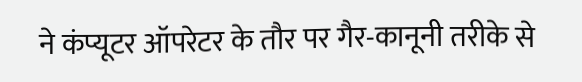ने कंप्यूटर ऑपरेटर के तौर पर गैर-कानूनी तरीके से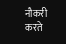नौकरी करते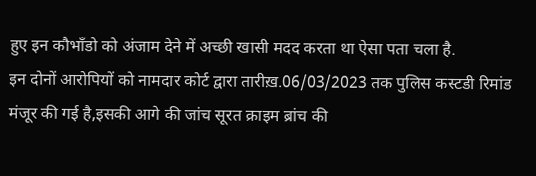हुए इन कौभाँडो को अंजाम देने में अच्छी खासी मदद करता था ऐसा पता चला है.
इन दोनों आरोपियों को नामदार कोर्ट द्वारा तारीख़.06/03/2023 तक पुलिस कस्टडी रिमांड मंजूर की गई है,इसकी आगे की जांच सूरत क्राइम ब्रांच की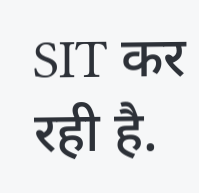SIT कर रही है.